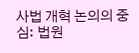사법 개혁 논의의 중심: 법원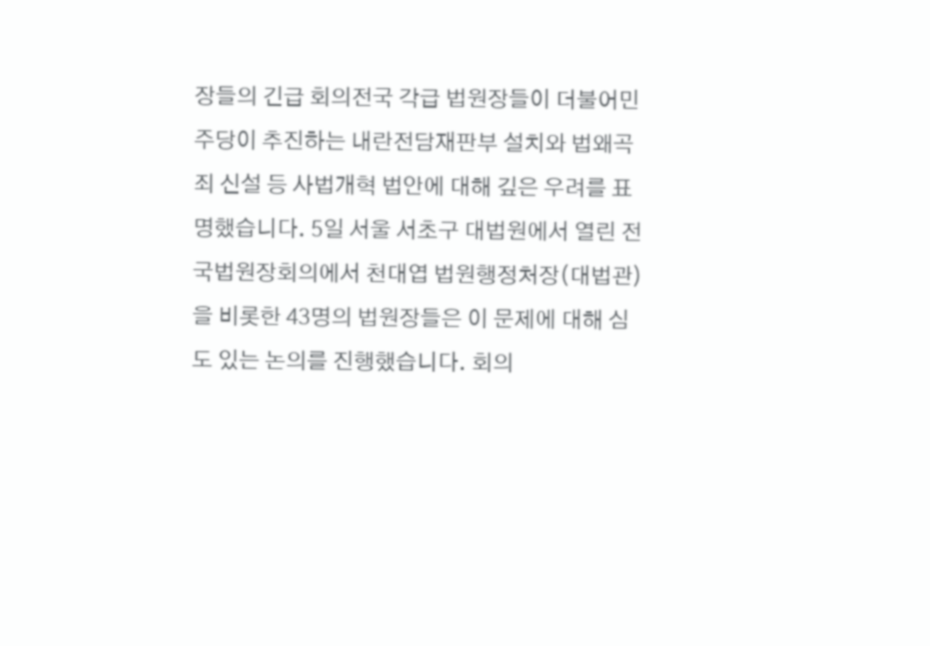장들의 긴급 회의전국 각급 법원장들이 더불어민주당이 추진하는 내란전담재판부 설치와 법왜곡죄 신설 등 사법개혁 법안에 대해 깊은 우려를 표명했습니다. 5일 서울 서초구 대법원에서 열린 전국법원장회의에서 천대엽 법원행정처장(대법관)을 비롯한 43명의 법원장들은 이 문제에 대해 심도 있는 논의를 진행했습니다. 회의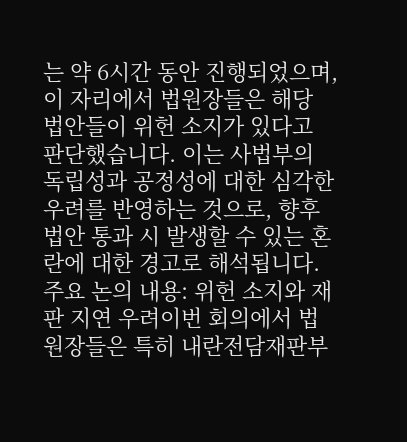는 약 6시간 동안 진행되었으며, 이 자리에서 법원장들은 해당 법안들이 위헌 소지가 있다고 판단했습니다. 이는 사법부의 독립성과 공정성에 대한 심각한 우려를 반영하는 것으로, 향후 법안 통과 시 발생할 수 있는 혼란에 대한 경고로 해석됩니다. 주요 논의 내용: 위헌 소지와 재판 지연 우려이번 회의에서 법원장들은 특히 내란전담재판부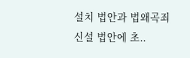설치 법안과 법왜곡죄 신설 법안에 초..